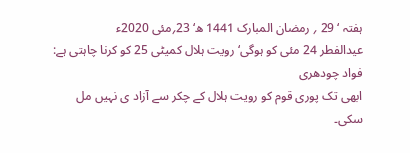ہفتہ ‘ 29 ؍ رمضان المبارک 1441 ھ‘ 23؍مئی 2020ء
عیدالفطر 24 مئی کو ہوگی‘ رویت ہلال کمیٹی 25 کو کرنا چاہتی ہے: فواد چودھری
ابھی تک پوری قوم کو رویت ہلال کے چکر سے آزاد ی نہیں مل سکی۔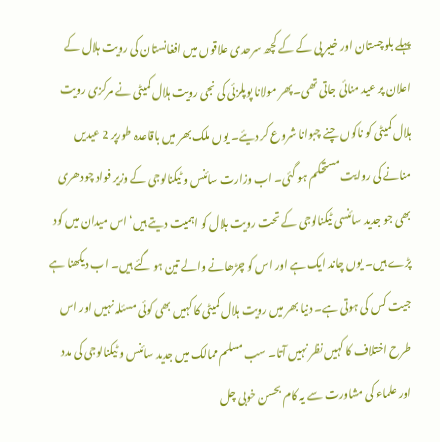پہلے بلوچستان اور خیبر پی کے کے کچھ سرحدی علاقوں میں افغانستان کی رویت ہلال کے اعلان پر عید منائی جاتی تھی۔ پھر مولانا پوپلزئی کی نجی رویت ہلال کمیٹی نے مرکزی رویت ہلال کمیٹی کو ناکوں چنے چبوانا شروع کر دیئے۔ یوں ملک بھر میں باقاعدہ طورپر 2 عیدیں منانے کی روایت مستحکم ہو گئی۔ اب وزارت سائنس و ٹیکنالوجی کے وزیر فواد چودھری بھی جو جدید سائنسی ٹیکنالوجی کے تحت رویت ہلال کو اہمیت دیتے ہیں‘ اس میدان میں کود پڑے ہیں۔ یوں چاند ایک ہے اور اس کو چڑھانے والے تین ہو گئے ہیں۔ اب دیکھنا ہے جیت کس کی ہوتی ہے۔ دنیا بھر میں رویت ہلال کمیٹی کا کہیں بھی کوئی مسئلہ نہیں اور اس طرح اختلاف کا کہیں نظر نہیں آتا۔ سب مسلم ممالک میں جدید سائنس و ٹیکنالوجی کی مدد اور علماء کی مشاورت سے یہ کام بحسن خوبی چل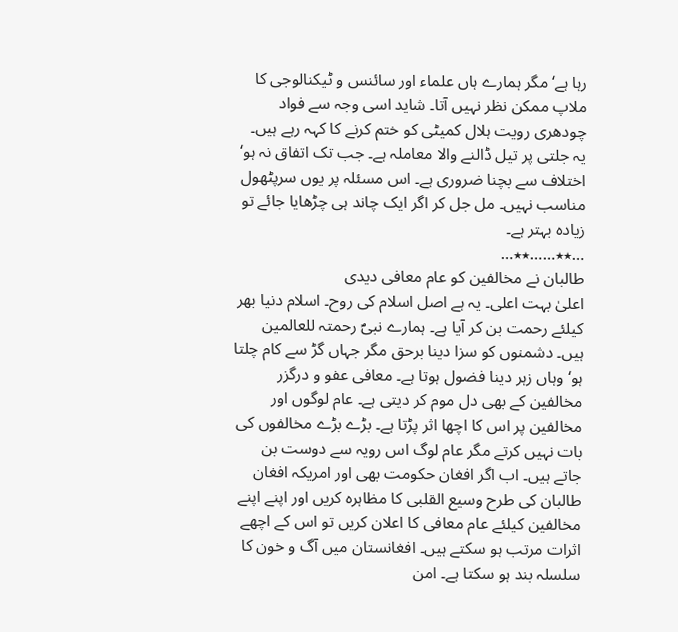رہا ہے‘ مگر ہمارے ہاں علماء اور سائنس و ٹیکنالوجی کا ملاپ ممکن نظر نہیں آتا۔ شاید اسی وجہ سے فواد چودھری رویت ہلال کمیٹی کو ختم کرنے کا کہہ رہے ہیں۔ یہ جلتی پر تیل ڈالنے والا معاملہ ہے۔ جب تک اتفاق نہ ہو‘ اختلاف سے بچنا ضروری ہے۔ اس مسئلہ پر یوں سرپٹھول مناسب نہیں۔ مل جل کر اگر ایک چاند ہی چڑھایا جائے تو زیادہ بہتر ہے۔
…٭٭……٭٭…
طالبان نے مخالفین کو عام معافی دیدی
اعلیٰ بہت اعلی۔ یہ ہے اصل اسلام کی روح۔ اسلام دنیا بھر کیلئے رحمت بن کر آیا ہے۔ ہمارے نبیؐ رحمتہ للعالمین ہیں۔ دشمنوں کو سزا دینا برحق مگر جہاں گڑ سے کام چلتا ہو‘ وہاں زہر دینا فضول ہوتا ہے۔ معافی عفو و درگزر مخالفین کے بھی دل موم کر دیتی ہے۔ عام لوگوں اور مخالفین پر اس کا اچھا اثر پڑتا ہے۔ بڑے بڑے مخالفوں کی بات نہیں کرتے مگر عام لوگ اس رویہ سے دوست بن جاتے ہیں۔ اب اگر افغان حکومت بھی اور امریکہ افغان طالبان کی طرح وسیع القلبی کا مظاہرہ کریں اور اپنے اپنے مخالفین کیلئے عام معافی کا اعلان کریں تو اس کے اچھے اثرات مرتب ہو سکتے ہیں۔ افغانستان میں آگ و خون کا سلسلہ بند ہو سکتا ہے۔ امن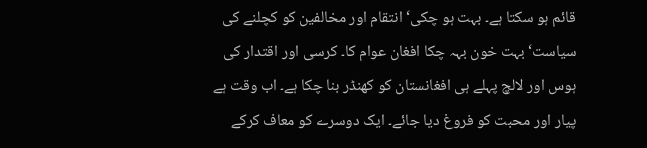قائم ہو سکتا ہے۔ بہت ہو چکی‘ انتقام اور مخالفین کو کچلنے کی سیاست‘ بہت خون بہہ چکا افغان عوام کا۔ کرسی اور اقتدار کی ہوس اور لالچ پہلے ہی افغانستان کو کھنڈر بنا چکا ہے۔ اب وقت ہے پیار اور محبت کو فروغ دیا جائے۔ ایک دوسرے کو معاف کرکے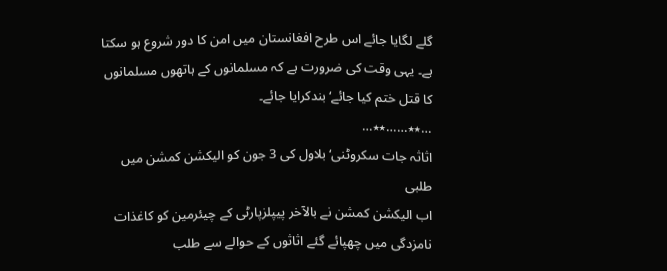گلے لگایا جائے اس طرح افغانستان میں امن کا دور شروع ہو سکتا ہے۔ یہی وقت کی ضرورت ہے کہ مسلمانوں کے ہاتھوں مسلمانوں کا قتل ختم کیا جائے‘ بندکرایا جائے۔
…٭٭……٭٭…
اثاثہ جات سکروٹنی‘ بلاول کی 3 جون کو الیکشن کمشن میں طلبی
اب الیکشن کمشن نے بالآخر پیپلزپارٹی کے چیئرمین کو کاغذات نامزدگی میں چھپائے گئے اثاثوں کے حوالے سے طلب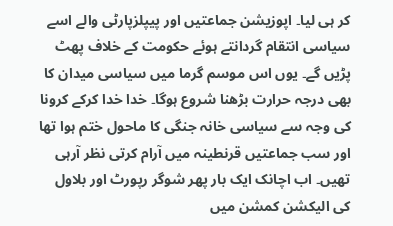کر ہی لیا۔ اپوزیشن جماعتیں اور پیپلزپارٹی والے اسے سیاسی انتقام گردانتے ہوئے حکومت کے خلاف پھٹ پڑیں گے۔ یوں اس موسم گرما میں سیاسی میدان کا بھی درجہ حرارت بڑھنا شروع ہوگا۔ خدا خدا کرکے کرونا کی وجہ سے سیاسی خانہ جنگی کا ماحول ختم ہوا تھا اور سب جماعتیں قرنطینہ میں آرام کرتی نظر آرہی تھیں۔ اب اچانک ایک بار پھر شوگر رپورٹ اور بلاول کی الیکشن کمشن میں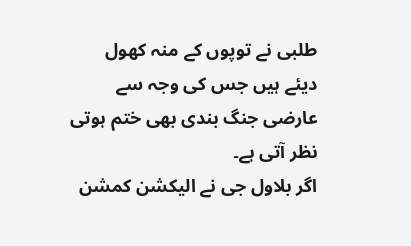طلبی نے توپوں کے منہ کھول دیئے ہیں جس کی وجہ سے عارضی جنگ بندی بھی ختم ہوتی نظر آتی ہے۔
اگر بلاول جی نے الیکشن کمشن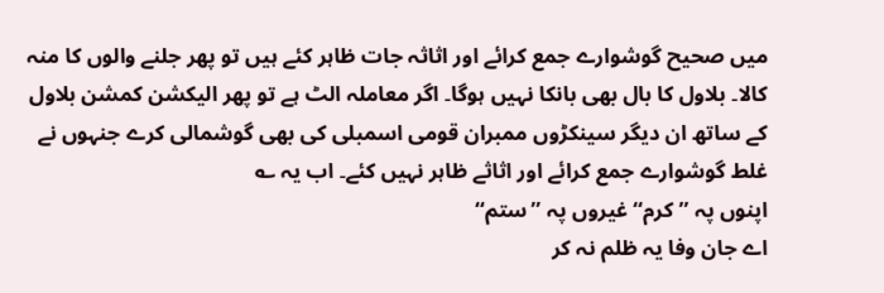میں صحیح گوشوارے جمع کرائے اور اثاثہ جات ظاہر کئے ہیں تو پھر جلنے والوں کا منہ کالا۔ بلاول کا بال بھی بانکا نہیں ہوگا۔ اگر معاملہ الٹ ہے تو پھر الیکشن کمشن بلاول کے ساتھ ان دیگر سینکڑوں ممبران قومی اسمبلی کی بھی گوشمالی کرے جنہوں نے غلط گوشوارے جمع کرائے اور اثاثے ظاہر نہیں کئے۔ اب یہ ؎
اپنوں پہ ’’کرم‘‘ غیروں پہ ’’ستم‘‘
اے جان وفا یہ ظلم نہ کر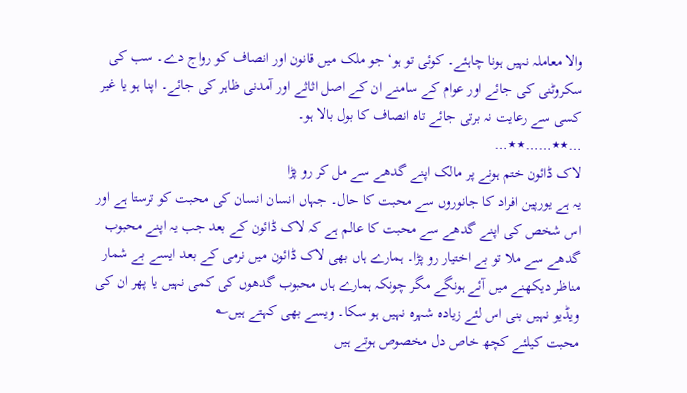والا معاملہ نہیں ہونا چاہئے۔ کوئی تو ہو‘ جو ملک میں قانون اور انصاف کو رواج دے۔ سب کی سکروٹنی کی جائے اور عوام کے سامنے ان کے اصل اثاثے اور آمدنی ظاہر کی جائے۔ اپنا ہو یا غیر کسی سے رعایت نہ برتی جائے تاہ انصاف کا بول بالا ہو۔
…٭٭……٭٭…
لاک ڈائون ختم ہونے پر مالک اپنے گدھے سے مل کر رو پڑا
یہ ہے یورپین افراد کا جانوروں سے محبت کا حال۔ جہاں انسان انسان کی محبت کو ترستا ہے اور اس شخص کی اپنے گدھے سے محبت کا عالم ہے کہ لاک ڈائون کے بعد جب یہ اپنے محبوب گدھے سے ملا تو بے اختیار رو پڑا۔ ہمارے ہاں بھی لاک ڈائون میں نرمی کے بعد ایسے بے شمار مناظر دیکھنے میں آئے ہونگے مگر چونکہ ہمارے ہاں محبوب گدھوں کی کمی نہیں یا پھر ان کی ویڈیو نہیں بنی اس لئے زیادہ شہرہ نہیں ہو سکا۔ ویسے بھی کہتے ہیں؎
محبت کیلئے کچھ خاص دل مخصوص ہوتے ہیں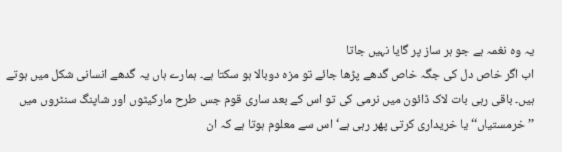یہ وہ نغمہ ہے جو ہر ساز پر گایا نہیں جاتا
اب اگر خاص دل کی جگہ خاص گدھے پڑھا جائے تو مزہ دوبالا ہو سکتا ہے۔ ہمارے ہاں یہ گدھے انسانی شکل میں ہوتے ہیں۔ باقی رہی بات لاک ڈائون میں نرمی کی تو اس کے بعد ساری قوم جس طرح مارکیٹوں اور شاپنگ سنٹروں میں ’’خرمستیاں‘‘ یا خریداری کرتی پھر رہی ہے‘ اس سے معلوم ہوتا ہے کہ ان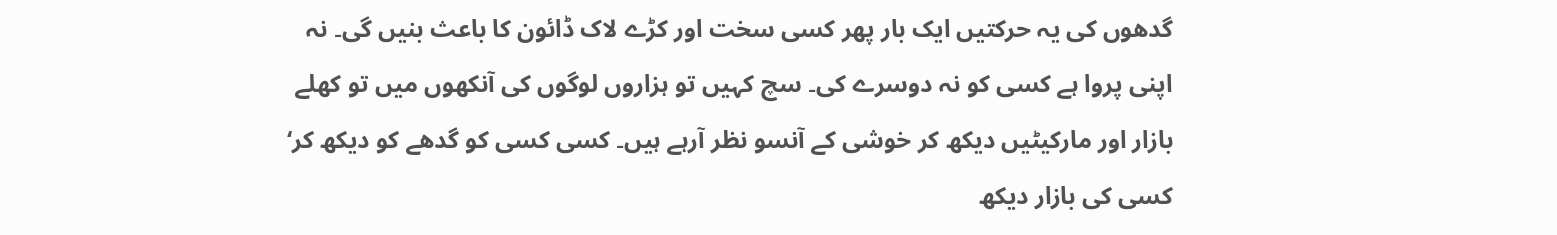گدھوں کی یہ حرکتیں ایک بار پھر کسی سخت اور کڑے لاک ڈائون کا باعث بنیں گی۔ نہ اپنی پروا ہے کسی کو نہ دوسرے کی۔ سچ کہیں تو ہزاروں لوگوں کی آنکھوں میں تو کھلے بازار اور مارکیٹیں دیکھ کر خوشی کے آنسو نظر آرہے ہیں۔ کسی کسی کو گدھے کو دیکھ کر‘ کسی کی بازار دیکھ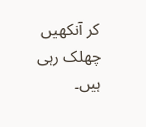کر آنکھیں چھلک رہی ہیں۔